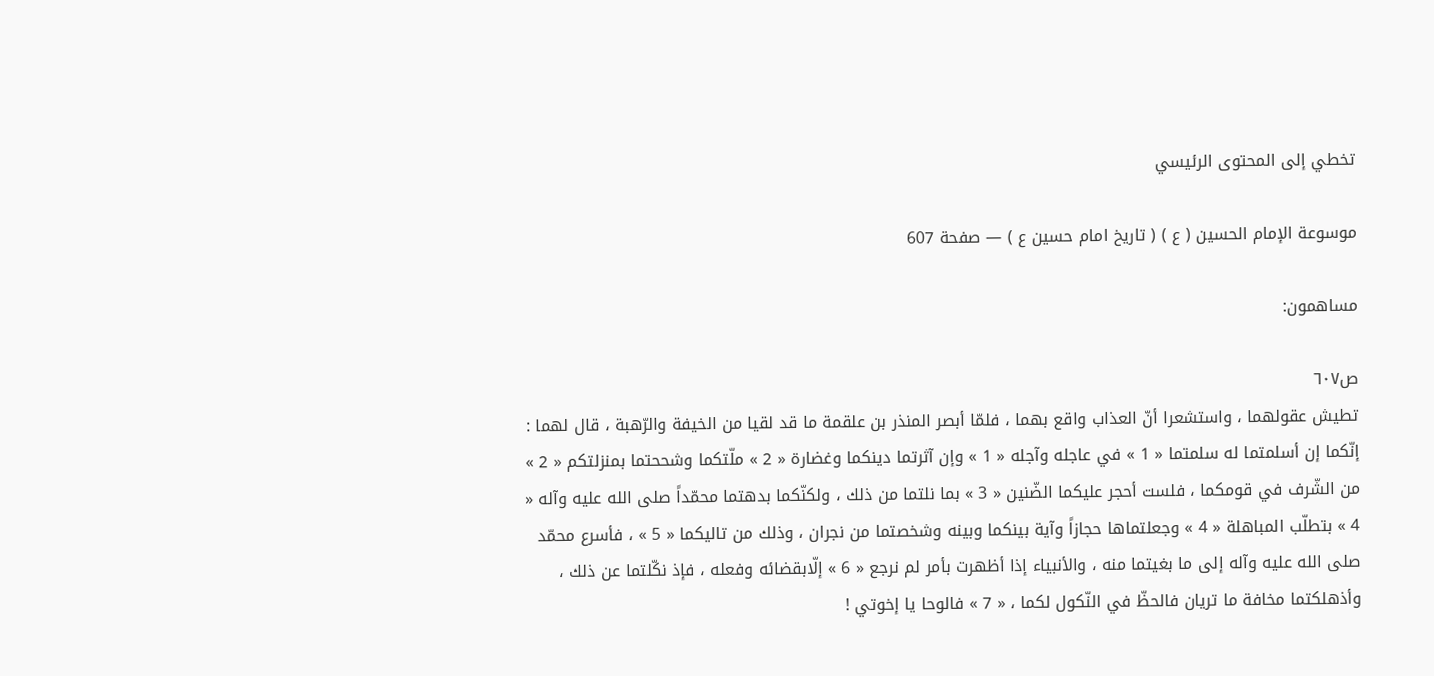تخطي إلى المحتوى الرئيسي

موسوعة الإمام الحسين ( ع ) ( تاريخ امام حسين ع ) — صفحة 607

مساهمون:

ص٦٠٧
تطيش عقولهما ، واستشعرا أنّ العذاب واقع بهما ، فلمّا أبصر المنذر بن علقمة ما قد لقيا من الخيفة والرّهبة ، قال لهما : إنّكما إن أسلمتما له سلمتما « 1 » في عاجله وآجله « 1 » وإن آثرتما دينكما وغضارة « 2 » ملّتكما وشححتما بمنزلتكم « 2 » من الشّرف في قومكما ، فلست أحجر عليكما الضّنين « 3 » بما نلتما من ذلك ، ولكنّكما بدهتما محمّداً صلى الله عليه وآله « 4 » بتطلّب المباهلة « 4 » وجعلتماها حجازاً وآية بينكما وبينه وشخصتما من نجران ، وذلك من تاليكما « 5 » ، فأسرع محمّد صلى الله عليه وآله إلى ما بغيتما منه ، والأنبياء إذا أظهرت بأمر لم نرجع « 6 » إلّابقضائه وفعله ، فإذ نكّلتما عن ذلك ، وأذهلكتما مخافة ما تريان فالحظّ في النّكول لكما ، « 7 » فالوحا يا إخوتي !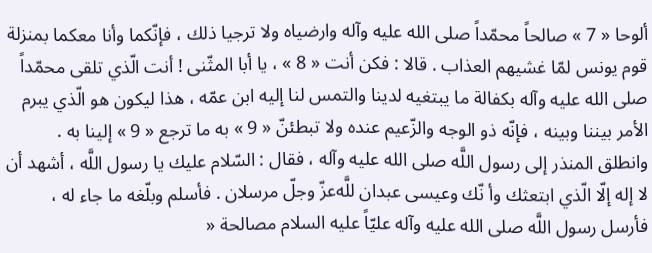ألوحا « 7 » صالحاً محمّداً صلى الله عليه وآله وارضياه ولا ترجيا ذلك ، فإنّكما وأنا معكما بمنزلة قوم يونس لمّا غشيهم العذاب . قالا : فكن أنت « 8 » ، يا أبا المثّنى ! أنت الّذي تلقى محمّداً صلى الله عليه وآله بكفالة ما يبتغيه لدينا والتمس لنا إليه ابن عمّه ، هذا ليكون هو الّذي يبرم الأمر بيننا وبينه ، فإنّه ذو الوجه والزّعيم عنده ولا تبطئنّ « 9 » به ما ترجع « 9 » إلينا به . وانطلق المنذر إلى رسول اللَّه صلى الله عليه وآله ، فقال : السّلام عليك يا رسول اللَّه ، أشهد أن لا إله إلّا الّذي ابتعثك وأ نّك وعيسى عبدان للَّه‌عزّ وجلّ مرسلان . فأسلم وبلّغه ما جاء له ، فأرسل رسول اللَّه صلى الله عليه وآله عليّاً عليه السلام مصالحة «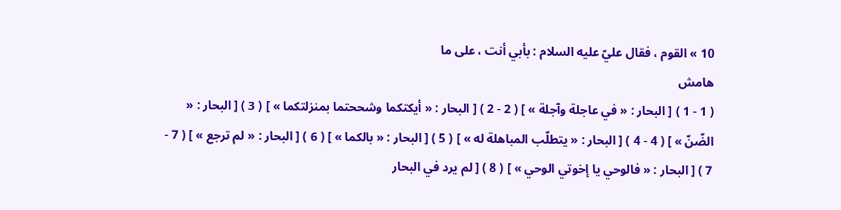10 » القوم ، فقال عليّ عليه السلام : بأبي أنت ، على ما
هامش
( 1 - 1 ) [ البحار : « في عاجلة وآجلة » ] ( 2 - 2 ) [ البحار : « أيكتكما وشححتما بمنزلتكما » ] ( 3 ) [ البحار : « الضّنّ » ] ( 4 - 4 ) [ البحار : « يتطلّب المباهلة له » ] ( 5 ) [ البحار : « بالكما » ] ( 6 ) [ البحار : « لم ترجع » ] ( 7 - 7 ) [ البحار : « فالوحي يا إخوتي الوحي » ] ( 8 ) [ لم يرد في البحار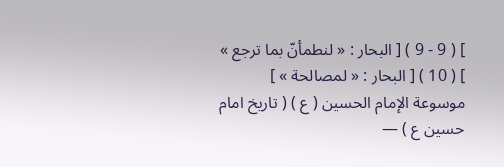] ( 9 - 9 ) [ البحار : « لنطمأنّ بما ترجع » ] ( 10 ) [ البحار : « لمصالحة » ]
موسوعة الإمام الحسين ( ع ) ( تاريخ امام حسين ع ) —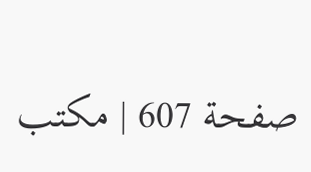صفحة 607 | مكتب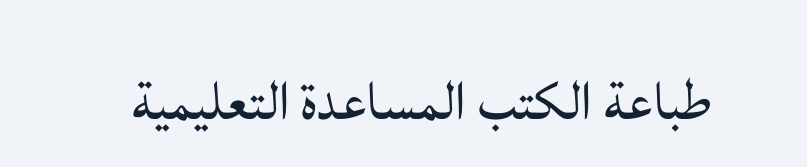طباعة الكتب المساعدة التعليمية